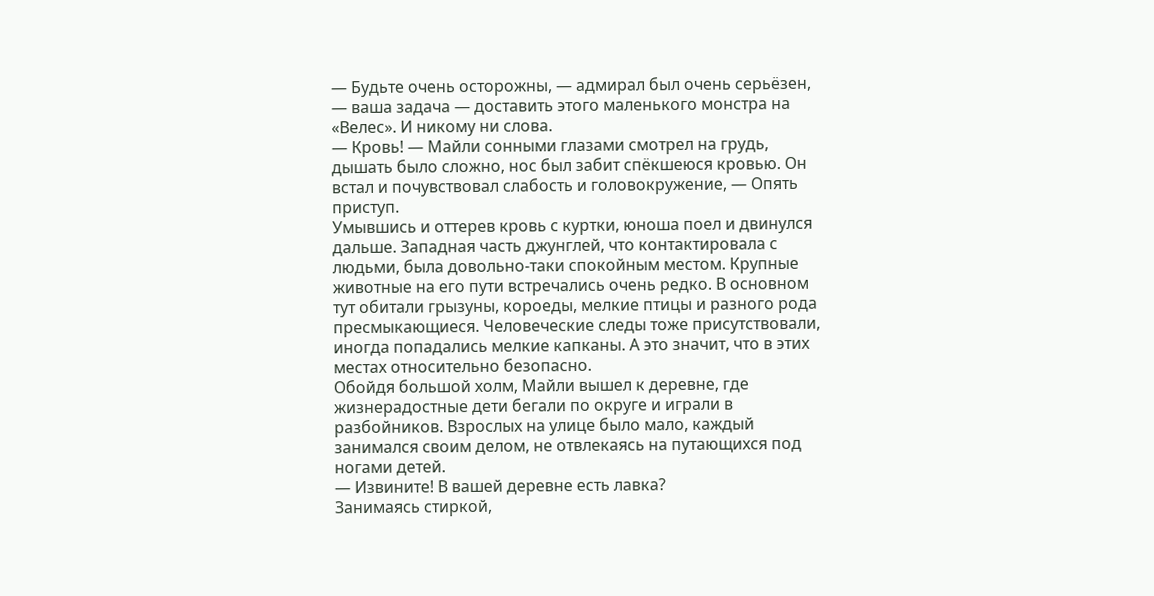— Будьте очень осторожны, — адмирал был очень серьёзен, — ваша задача — доставить этого маленького монстра на «Велес». И никому ни слова.
— Кровь! — Майли сонными глазами смотрел на грудь, дышать было сложно, нос был забит спёкшеюся кровью. Он встал и почувствовал слабость и головокружение, — Опять приступ.
Умывшись и оттерев кровь с куртки, юноша поел и двинулся дальше. Западная часть джунглей, что контактировала с людьми, была довольно-таки спокойным местом. Крупные животные на его пути встречались очень редко. В основном тут обитали грызуны, короеды, мелкие птицы и разного рода пресмыкающиеся. Человеческие следы тоже присутствовали, иногда попадались мелкие капканы. А это значит, что в этих местах относительно безопасно.
Обойдя большой холм, Майли вышел к деревне, где жизнерадостные дети бегали по округе и играли в разбойников. Взрослых на улице было мало, каждый занимался своим делом, не отвлекаясь на путающихся под ногами детей.
— Извините! В вашей деревне есть лавка?
Занимаясь стиркой,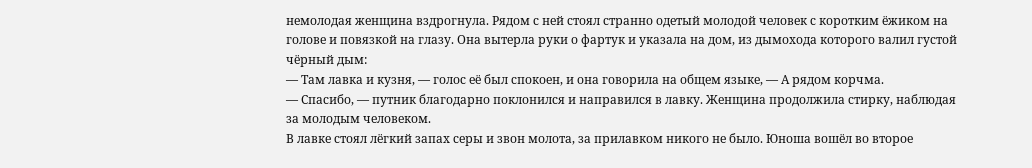немолодая женщина вздрогнула. Рядом с ней стоял странно одетый молодой человек с коротким ёжиком на голове и повязкой на глазу. Она вытерла руки о фартук и указала на дом, из дымохода которого валил густой чёрный дым:
— Там лавка и кузня, — голос её был спокоен, и она говорила на общем языке, — А рядом корчма.
— Спасибо, — путник благодарно поклонился и направился в лавку. Женщина продолжила стирку, наблюдая за молодым человеком.
В лавке стоял лёгкий запах серы и звон молота, за прилавком никого не было. Юноша вошёл во второе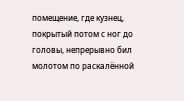помещение, где кузнец, покрытый потом с ног до головы, непрерывно бил молотом по раскалённой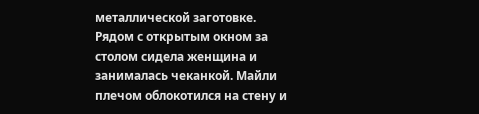металлической заготовке. Рядом с открытым окном за столом сидела женщина и занималась чеканкой. Майли плечом облокотился на стену и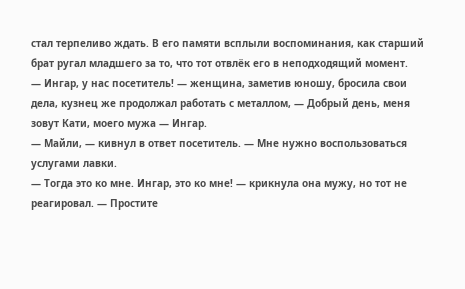стал терпеливо ждать. В его памяти всплыли воспоминания, как старший брат ругал младшего за то, что тот отвлёк его в неподходящий момент.
— Ингар, у нас посетитель! — женщина, заметив юношу, бросила свои дела, кузнец же продолжал работать с металлом, — Добрый день, меня зовут Кати, моего мужа — Ингар.
— Майли, — кивнул в ответ посетитель. — Мне нужно воспользоваться услугами лавки.
— Тогда это ко мне. Ингар, это ко мне! — крикнула она мужу, но тот не реагировал. — Простите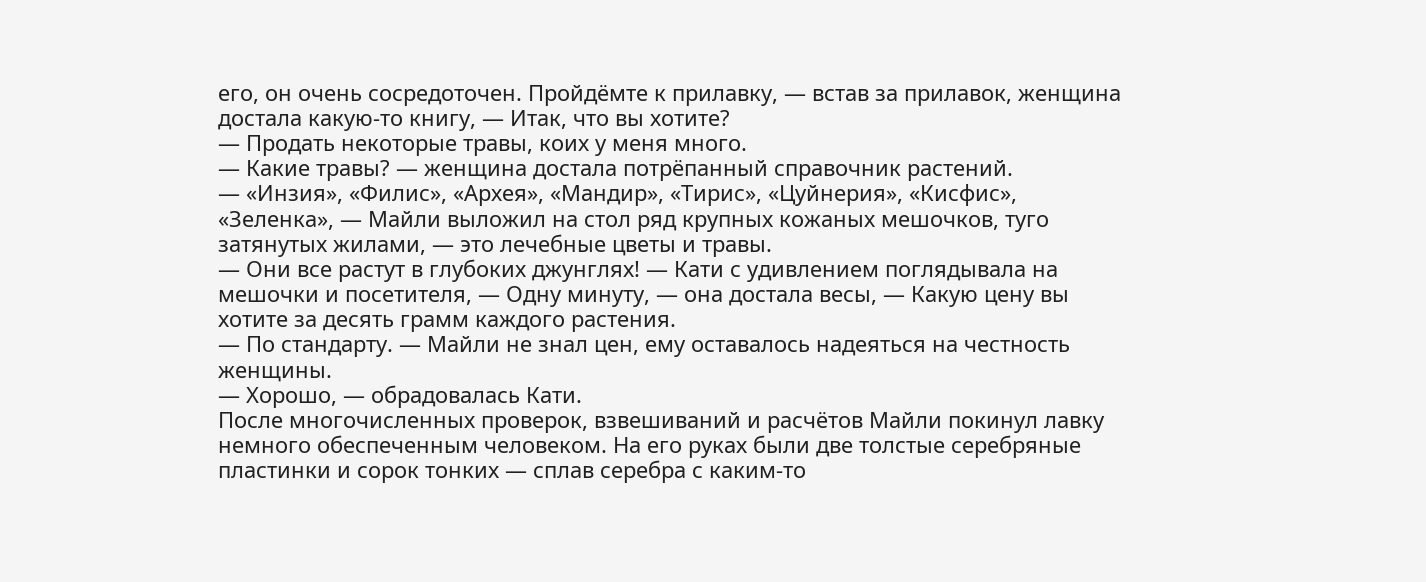его, он очень сосредоточен. Пройдёмте к прилавку, — встав за прилавок, женщина достала какую-то книгу, — Итак, что вы хотите?
— Продать некоторые травы, коих у меня много.
— Какие травы? — женщина достала потрёпанный справочник растений.
— «Инзия», «Филис», «Архея», «Мандир», «Тирис», «Цуйнерия», «Кисфис», «Зеленка», — Майли выложил на стол ряд крупных кожаных мешочков, туго затянутых жилами, — это лечебные цветы и травы.
— Они все растут в глубоких джунглях! — Кати с удивлением поглядывала на мешочки и посетителя, — Одну минуту, — она достала весы, — Какую цену вы хотите за десять грамм каждого растения.
— По стандарту. — Майли не знал цен, ему оставалось надеяться на честность женщины.
— Хорошо, — обрадовалась Кати.
После многочисленных проверок, взвешиваний и расчётов Майли покинул лавку немного обеспеченным человеком. На его руках были две толстые серебряные пластинки и сорок тонких — сплав серебра с каким-то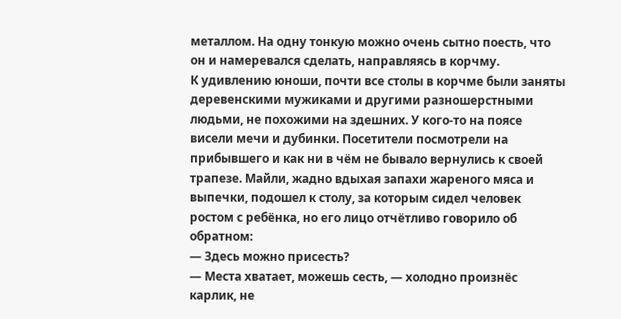металлом. На одну тонкую можно очень сытно поесть, что он и намеревался сделать, направляясь в корчму.
К удивлению юноши, почти все столы в корчме были заняты деревенскими мужиками и другими разношерстными людьми, не похожими на здешних. У кого-то на поясе висели мечи и дубинки. Посетители посмотрели на прибывшего и как ни в чём не бывало вернулись к своей трапезе. Майли, жадно вдыхая запахи жареного мяса и выпечки, подошел к столу, за которым сидел человек ростом с ребёнка, но его лицо отчётливо говорило об обратном:
— Здесь можно присесть?
— Места хватает, можешь сесть, — холодно произнёс карлик, не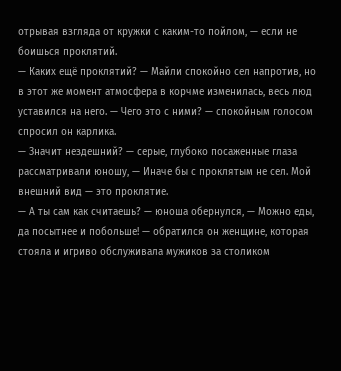отрывая взгляда от кружки с каким-то пойлом, — если не боишься проклятий.
— Каких ещё проклятий? — Майли спокойно сел напротив, но в этот же момент атмосфера в корчме изменилась, весь люд уставился на него. — Чего это с ними? — спокойным голосом спросил он карлика.
— Значит нездешний? — серые, глубоко посаженные глаза рассматривали юношу, — Иначе бы с проклятым не сел. Мой внешний вид — это проклятие.
— А ты сам как считаешь? — юноша обернулся, — Можно еды, да посытнее и побольше! — обратился он женщине, которая стояла и игриво обслуживала мужиков за столиком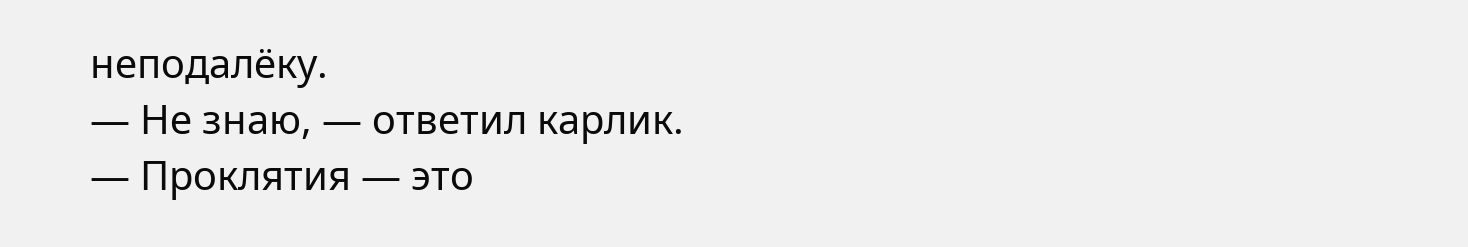неподалёку.
— Не знаю, — ответил карлик.
— Проклятия — это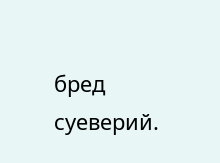бред суеверий.